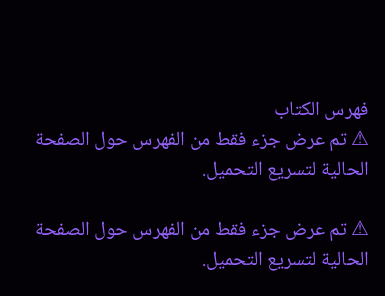فهرس الكتاب
⚠ تم عرض جزء فقط من الفهرس حول الصفحة الحالية لتسريع التحميل.

⚠ تم عرض جزء فقط من الفهرس حول الصفحة الحالية لتسريع التحميل.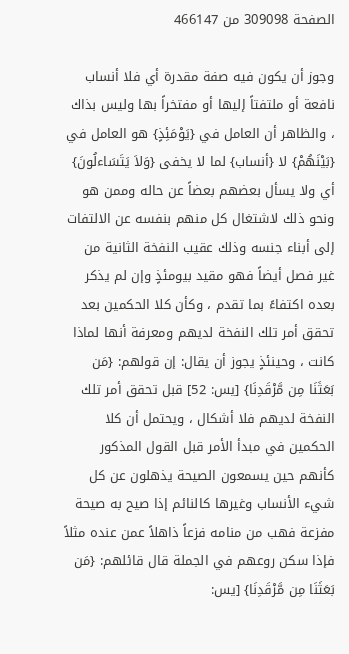الصفحة 309098 من 466147

وجوز أن يكون فيه صفة مقدرة أي فلا أنساب نافعة أو ملتفتاً إليها أو مفتخراً بها وليس بذاك ، والظاهر أن العامل في {يَوْمَئِذٍ} هو العامل في {بَيْنَهُمْ} لا {أنساب} لما لا يخفى {وَلاَ يَتَسَاءلُونَ} أي ولا يسأل بعضهم بعضاً عن حاله وممن هو ونحو ذلك لاشتغال كل منهم بنفسه عن الالتفات إلى أبناء جنسه وذلك عقيب النفخة الثانية من غير فصل أيضاً فهو مقيد بيومئذٍ وإن لم يذكر بعده اكتفاءً بما تقدم ، وكأن كلا الحكمين بعد تحقق أمر تلك النفخة لديهم ومعرفة أنها لماذا كانت ، وحينئذٍ يجوز أن يقال: إن قولهم: {مَن بَعَثَنَا مِن مَّرْقَدِنَا} [يس: 52] قبل تحقق أمر تلك النفخة لديهم فلا أشكال ، ويحتمل أن كلا الحكمين في مبدأ الأمر قبل القول المذكور كأنهم حين يسمعون الصيحة يذهلون عن كل شيء الأنساب وغيرها كالنائم إذا صيح به صيحة مفزعة فهب من منامه فزعاً ذاهلاً عمن عنده مثلاً فإذا سكن روعهم في الجملة قال قائلهم: {مَن بَعَثَنَا مِن مَّرْقَدِنَا} [يس: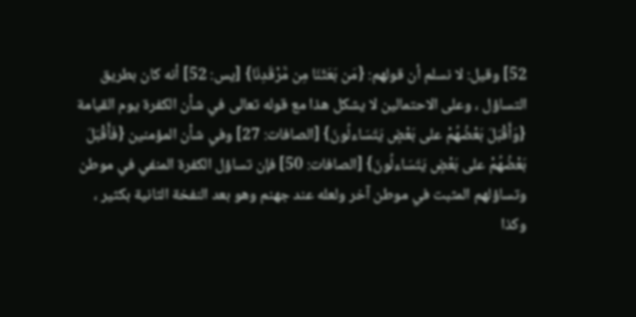52] وقيل: لا نسلم أن قولهم: {مَن بَعَثَنَا مِن مَّرْقَدِنَا} [يس: 52] أنه كان بطريق التساؤل ، وعلى الاحتمالين لا يشكل هذا مع قوله تعالى في شأن الكفرة يوم القيامة {وَأَقْبَلَ بَعْضُهُمْ على بَعْضٍ يَتَسَاءلُونَ} [الصافات: 27] وفي شأن المؤمنين {فَأَقْبَلَ بَعْضُهُمْ على بَعْضٍ يَتَسَاءلُونَ} [الصافات: 50] فإن تساؤل الكفرة المنفي في موطن وتساؤلهم المثبت في موطن آخر ولعله عند جهنم وهو بعد النفخة الثانية بكثير ، وكذا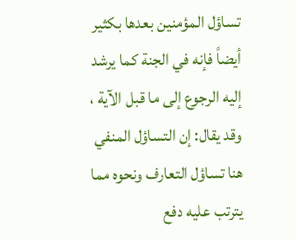تساؤل المؤمنين بعدها بكثير أيضاً فإنه في الجنة كما يرشد إليه الرجوع إلى ما قبل الآية ، وقد يقال: إن التساؤل المنفي هنا تساؤل التعارف ونحوه مما يترتب عليه دفع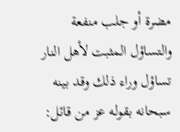مضرة أو جلب منفعة والتساؤل المثبت لأهل النار تساؤل وراء ذلك وقد بينه سبحانه بقوله عز من قائل: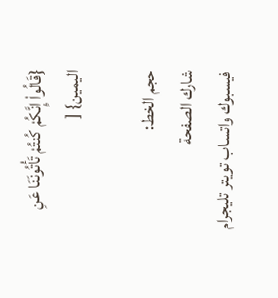{قَالُواْ إِنَّكُمْ كُنتُمْ تَأْتُونَنَا عَنِ اليمين} [

حجم الخط:
شارك الصفحة
فيسبوك واتساب تويتر تليجرام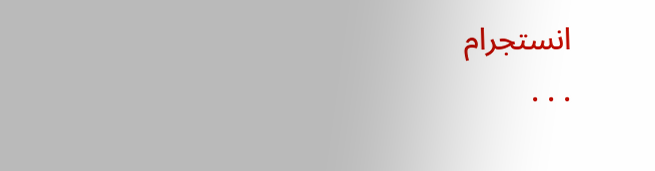انستجرام
. . .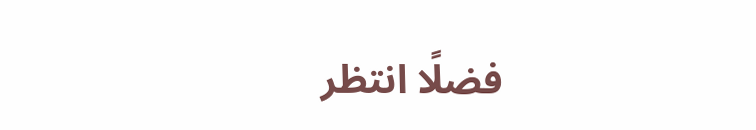فضلًا انتظر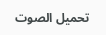تحميل الصوت